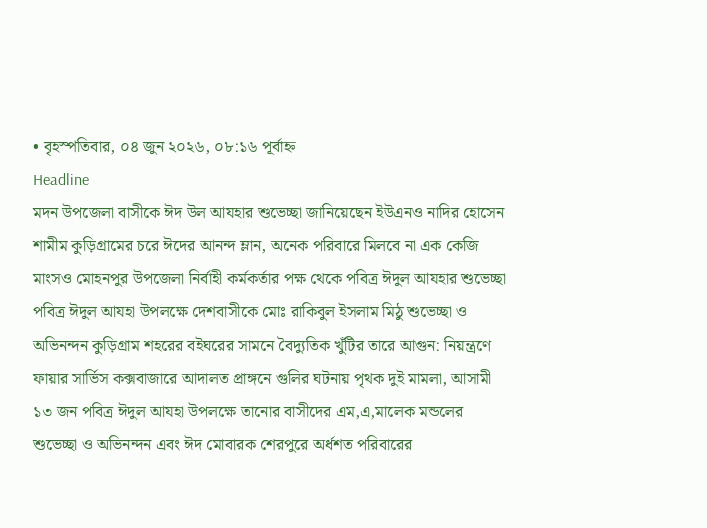• বৃহস্পতিবার, ০৪ জুন ২০২৬, ০৮:১৬ পূর্বাহ্ন
Headline
মদন উপজেলা বাসীকে ঈদ উল আযহার শুভেচ্ছা জানিয়েছেন ইউএনও নাদির হোসেন শামীম কুড়িগ্রামের চরে ঈদের আনন্দ ম্লান, অনেক পরিবারে মিলবে না এক কেজি মাংসও মোহনপুর উপজেলা নির্বাহী কর্মকর্তার পক্ষ থেকে পবিত্র ঈদুল আযহার শুভেচ্ছা পবিত্র ঈদুল আযহা উপলক্ষে দেশবাসীকে মোঃ রাকিবুল ইসলাম মিঠু শুভেচ্ছা ও অভিনন্দন কুড়িগ্রাম শহরের বইঘরের সামনে বৈদ্যুতিক খুঁটির তারে আগুন: নিয়ন্ত্রণে ফায়ার সার্ভিস কক্সবাজারে আদালত প্রাঙ্গনে গুলির ঘটনায় পৃথক দুই মামলা, আসামী ১৩ জন পবিত্র ঈদুল আযহা উপলক্ষে তানোর বাসীদের এম,এ,মালেক মন্ডলের শুভেচ্ছা ও অভিনন্দন এবং ঈদ মোবারক শেরপুরে অর্ধশত পরিবারের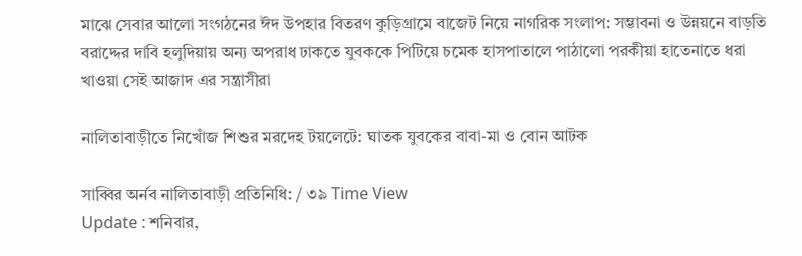মাঝে সেবার আলো সংগঠনের ঈদ উপহার বিতরণ কুড়িগ্রামে বাজেট নিয়ে নাগরিক সংলাপ: সম্ভাবনা ও উন্নয়নে বাড়তি বরাদ্দের দাবি হলুদিয়ায় অন্য অপরাধ ঢাকতে যুবককে পিটিয়ে চমেক হাসপাতালে পাঠালো পরকীয়া হাতেনাতে ধরা খাওয়া সেই আজাদ এর সন্ত্রাসীরা

নালিতাবাড়ীতে নিখোঁজ শিশুর মরদেহ টয়লেটে: ঘাতক যুবকের বাবা-মা ও বোন আটক

সাব্বির অর্নব নালিতাবাড়ী প্রতিনিধি: / ৩৯ Time View
Update : শনিবার,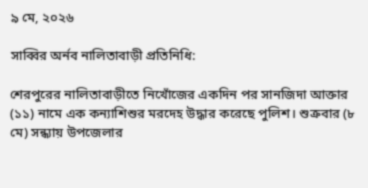৯ মে, ২০২৬

সাব্বির অর্নব নালিতাবাড়ী প্রতিনিধি:

শেরপুরের নালিতাবাড়ীতে নিখোঁজের একদিন পর সানজিদা আক্তার (১১) নামে এক কন্যাশিশুর মরদেহ উদ্ধার করেছে পুলিশ। শুক্রবার (৮ মে) সন্ধ্যায় উপজেলার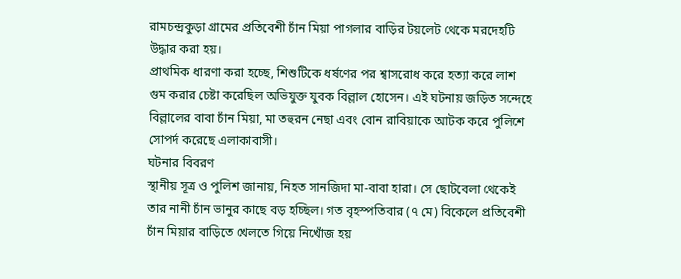রামচন্দ্রকুড়া গ্রামের প্রতিবেশী চাঁন মিয়া পাগলার বাড়ির টয়লেট থেকে মরদেহটি উদ্ধার করা হয়।
প্রাথমিক ধারণা করা হচ্ছে, শিশুটিকে ধর্ষণের পর শ্বাসরোধ করে হত্যা করে লাশ গুম করার চেষ্টা করেছিল অভিযুক্ত যুবক বিল্লাল হোসেন। এই ঘটনায় জড়িত সন্দেহে বিল্লালের বাবা চাঁন মিয়া, মা তহুরন নেছা এবং বোন রাবিয়াকে আটক করে পুলিশে সোপর্দ করেছে এলাকাবাসী।
ঘটনার বিবরণ
স্থানীয় সূত্র ও পুলিশ জানায়, নিহত সানজিদা মা-বাবা হারা। সে ছোটবেলা থেকেই তার নানী চাঁন ভানুর কাছে বড় হচ্ছিল। গত বৃহস্পতিবার (৭ মে) বিকেলে প্রতিবেশী চাঁন মিয়ার বাড়িতে খেলতে গিয়ে নিখোঁজ হয়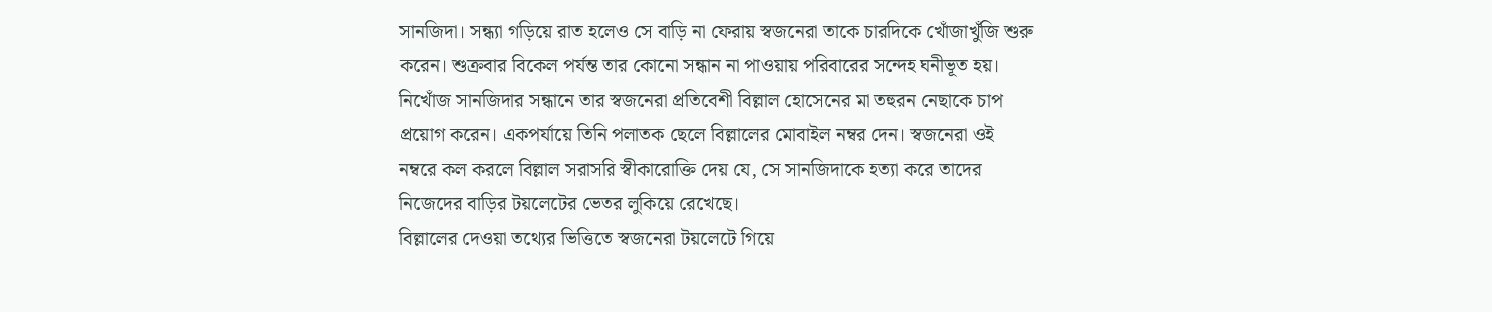সানজিদা। সন্ধ্যা গড়িয়ে রাত হলেও সে বাড়ি না ফেরায় স্বজনেরা তাকে চারদিকে খোঁজাখুঁজি শুরু করেন। শুক্রবার বিকেল পর্যন্ত তার কোনো সন্ধান না পাওয়ায় পরিবারের সন্দেহ ঘনীভূত হয়।
নিখোঁজ সানজিদার সন্ধানে তার স্বজনেরা প্রতিবেশী বিল্লাল হোসেনের মা তহুরন নেছাকে চাপ প্রয়োগ করেন। একপর্যায়ে তিনি পলাতক ছেলে বিল্লালের মোবাইল নম্বর দেন। স্বজনেরা ওই নম্বরে কল করলে বিল্লাল সরাসরি স্বীকারোক্তি দেয় যে, সে সানজিদাকে হত্যা করে তাদের নিজেদের বাড়ির টয়লেটের ভেতর লুকিয়ে রেখেছে।
বিল্লালের দেওয়া তথ্যের ভিত্তিতে স্বজনেরা টয়লেটে গিয়ে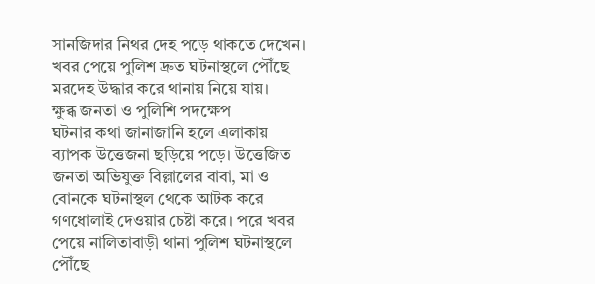সানজিদার নিথর দেহ পড়ে থাকতে দেখেন। খবর পেয়ে পুলিশ দ্রুত ঘটনাস্থলে পৌঁছে মরদেহ উদ্ধার করে থানায় নিয়ে যায়।
ক্ষুব্ধ জনতা ও পুলিশি পদক্ষেপ
ঘটনার কথা জানাজানি হলে এলাকায় ব্যাপক উত্তেজনা ছড়িয়ে পড়ে। উত্তেজিত জনতা অভিযুক্ত বিল্লালের বাবা, মা ও বোনকে ঘটনাস্থল থেকে আটক করে গণধোলাই দেওয়ার চেষ্টা করে। পরে খবর পেয়ে নালিতাবাড়ী থানা পুলিশ ঘটনাস্থলে পৌঁছে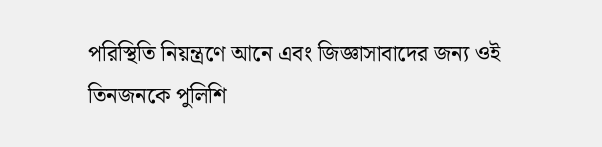পরিস্থিতি নিয়ন্ত্রণে আনে এবং জিজ্ঞাসাবাদের জন্য ওই তিনজনকে পুলিশি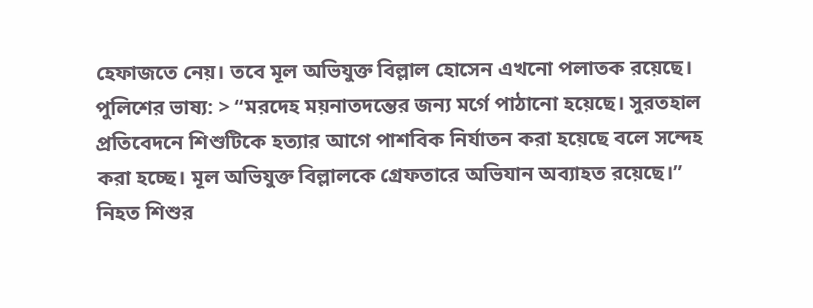হেফাজতে নেয়। তবে মূল অভিযুক্ত বিল্লাল হোসেন এখনো পলাতক রয়েছে।
পুলিশের ভাষ্য: > “মরদেহ ময়নাতদন্তের জন্য মর্গে পাঠানো হয়েছে। সুরতহাল প্রতিবেদনে শিশুটিকে হত্যার আগে পাশবিক নির্যাতন করা হয়েছে বলে সন্দেহ করা হচ্ছে। মূল অভিযুক্ত বিল্লালকে গ্রেফতারে অভিযান অব্যাহত রয়েছে।”
নিহত শিশুর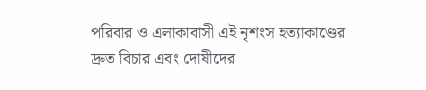পরিবার ও এলাকাবাসী এই নৃশংস হত্যাকাণ্ডের দ্রুত বিচার এবং দোষীদের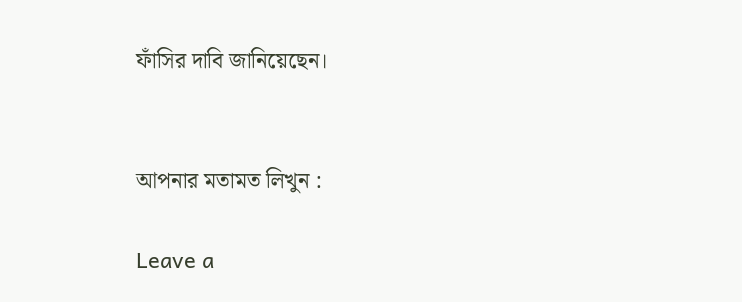ফাঁসির দাবি জানিয়েছেন।


আপনার মতামত লিখুন :

Leave a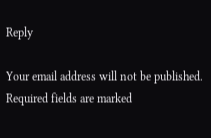Reply

Your email address will not be published. Required fields are marked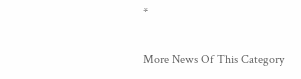*

More News Of This Category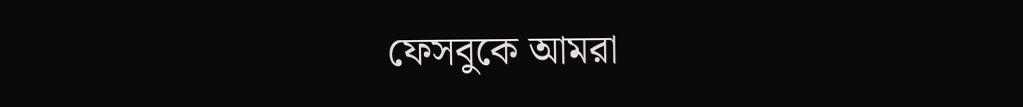ফেসবুকে আমরা